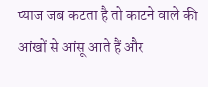प्याज जब कटता है तो काटने वाले की आंखों से आंसू आते हैं और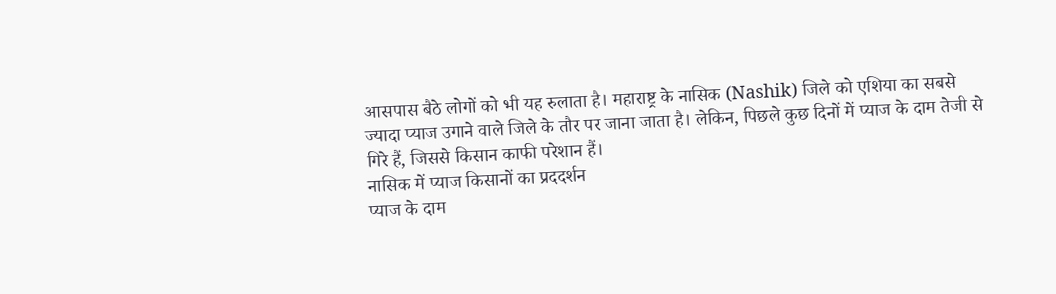आसपास बैठे लोगों को भी यह रुलाता है। महाराष्ट्र के नासिक (Nashik) जिले को एशिया का सबसे ज्यादा प्याज उगाने वाले जिले के तौर पर जाना जाता है। लेकिन, पिछले कुछ दिनों में प्याज के दाम तेजी से गिरे हैं, जिससे किसान काफी परेशान हैं।
नासिक में प्याज किसानों का प्रददर्शन
प्याज के दाम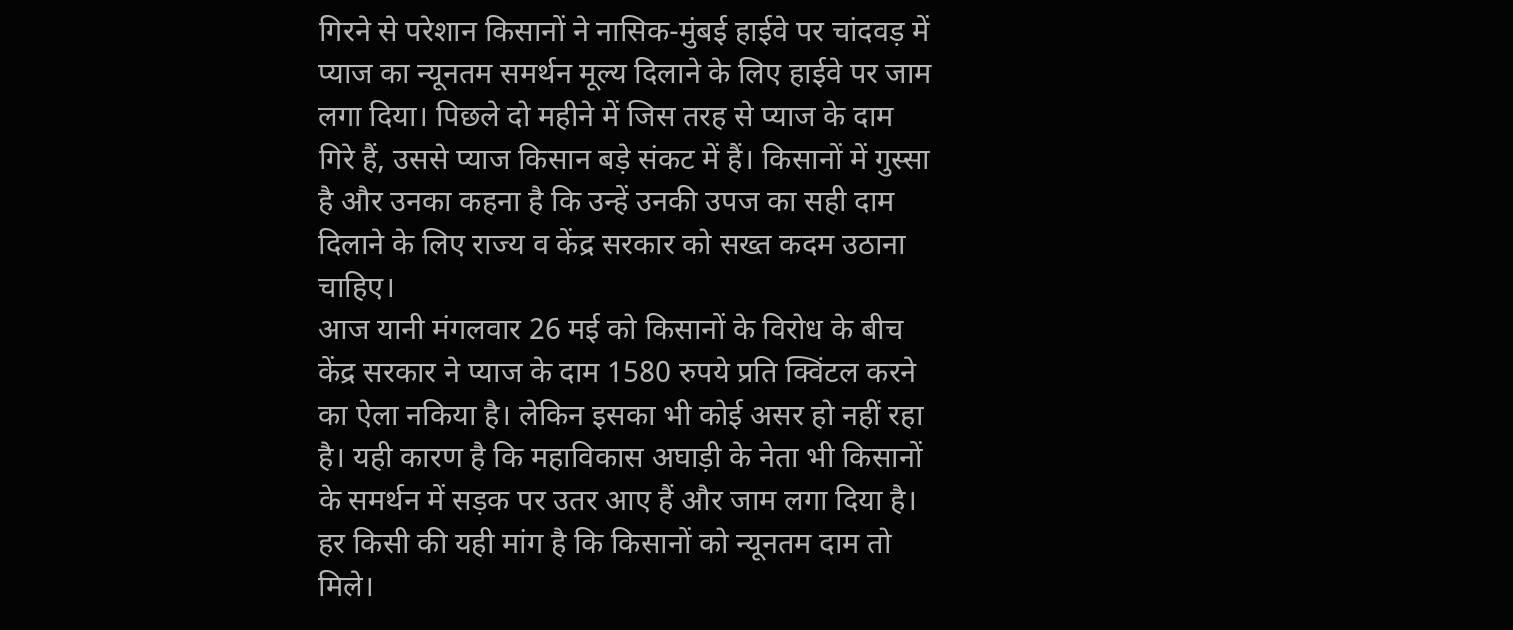गिरने से परेशान किसानों ने नासिक-मुंबई हाईवे पर चांदवड़ में प्याज का न्यूनतम समर्थन मूल्य दिलाने के लिए हाईवे पर जाम लगा दिया। पिछले दो महीने में जिस तरह से प्याज के दाम गिरे हैं, उससे प्याज किसान बड़े संकट में हैं। किसानों में गुस्सा है और उनका कहना है कि उन्हें उनकी उपज का सही दाम दिलाने के लिए राज्य व केंद्र सरकार को सख्त कदम उठाना चाहिए।
आज यानी मंगलवार 26 मई को किसानों के विरोध के बीच केंद्र सरकार ने प्याज के दाम 1580 रुपये प्रति क्विंटल करने का ऐला नकिया है। लेकिन इसका भी कोई असर हो नहीं रहा है। यही कारण है कि महाविकास अघाड़ी के नेता भी किसानों के समर्थन में सड़क पर उतर आए हैं और जाम लगा दिया है। हर किसी की यही मांग है कि किसानों को न्यूनतम दाम तो मिले।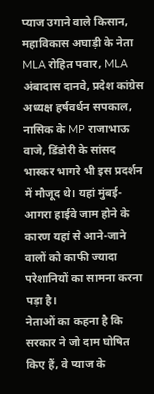प्याज उगाने वाले किसान, महाविकास अघाड़ी के नेता MLA रोहित पवार, MLA अंबादास दानवे, प्रदेश कांग्रेस अध्यक्ष हर्षवर्धन सपकाल, नासिक के MP राजाभाऊ वाजे, डिंडोरी के सांसद भास्कर भागरे भी इस प्रदर्शन में मौजूद थे। यहां मुंबई-आगरा हाईवे जाम होने के कारण यहां से आने-जाने वालों को काफी ज्यादा परेशानियों का सामना करना पड़ा है।
नेताओं का कहना है कि सरकार ने जो दाम घोषित किए हैं, वे प्याज के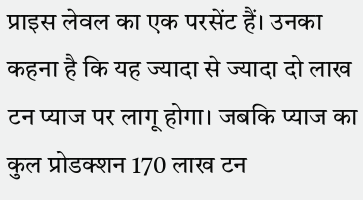प्राइस लेवल का एक परसेंट हैं। उनका कहना है कि यह ज्यादा से ज्यादा दो लाख टन प्याज पर लागू होगा। जबकि प्याज का कुल प्रोडक्शन 170 लाख टन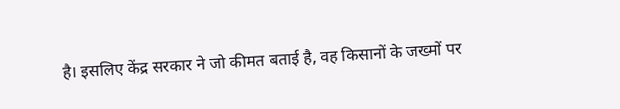है। इसलिए केंद्र सरकार ने जो कीमत बताई है, वह किसानों के जख्मों पर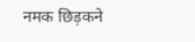नमक छिड़कने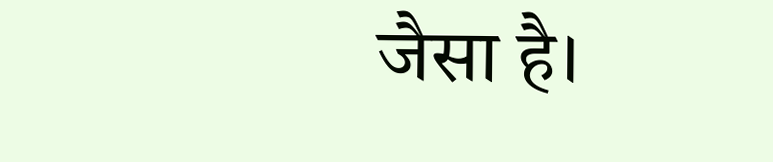जैसा है।